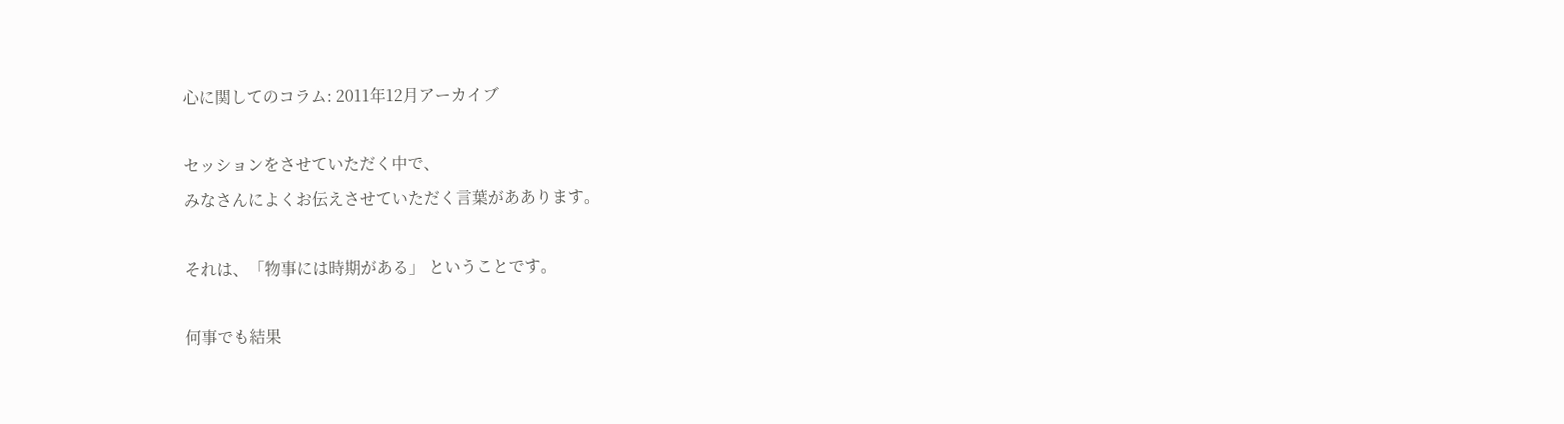心に関してのコラム: 2011年12月アーカイブ

セッションをさせていただく中で、
みなさんによくお伝えさせていただく言葉がああります。

それは、「物事には時期がある」 ということです。

何事でも結果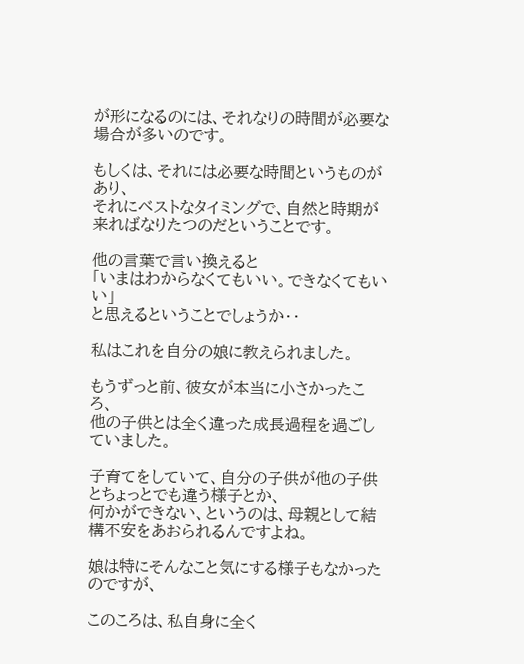が形になるのには、それなりの時間が必要な場合が多いのです。

もしくは、それには必要な時間というものがあり、
それにベストなタイミングで、自然と時期が来ればなりたつのだということです。

他の言葉で言い換えると
「いまはわからなくてもいい。できなくてもいい」
と思えるということでしょうか・・

私はこれを自分の娘に教えられました。

もうずっと前、彼女が本当に小さかったころ、
他の子供とは全く違った成長過程を過ごしていました。

子育てをしていて、自分の子供が他の子供とちょっとでも違う様子とか、
何かができない、というのは、母親として結構不安をあおられるんですよね。

娘は特にそんなこと気にする様子もなかったのですが、

このころは、私自身に全く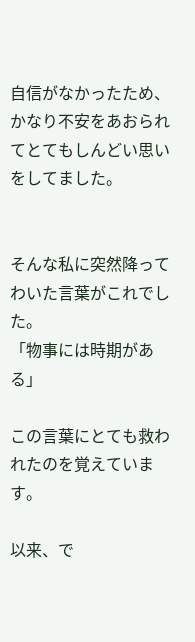自信がなかったため、
かなり不安をあおられてとてもしんどい思いをしてました。


そんな私に突然降ってわいた言葉がこれでした。
「物事には時期がある」

この言葉にとても救われたのを覚えています。

以来、で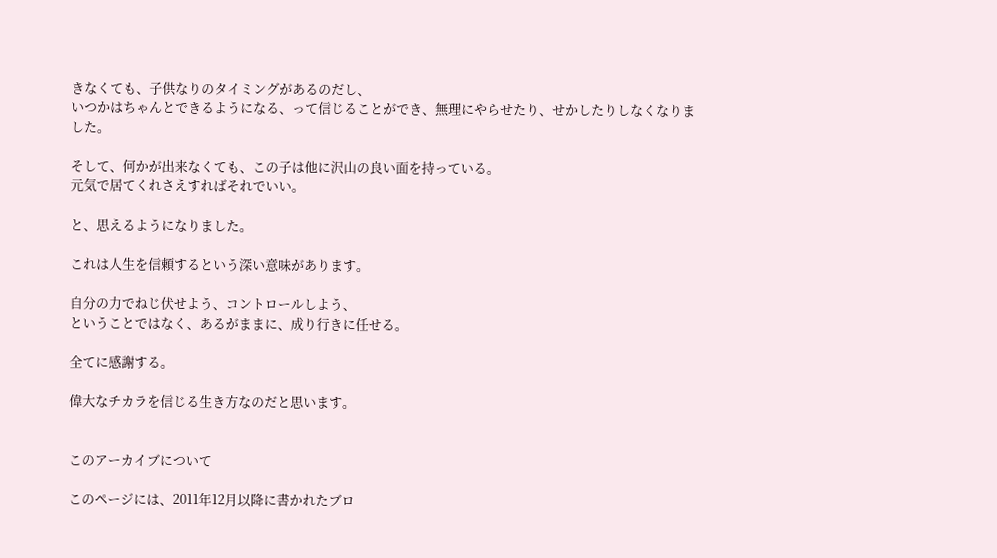きなくても、子供なりのタイミングがあるのだし、
いつかはちゃんとできるようになる、って信じることができ、無理にやらせたり、せかしたりしなくなりました。

そして、何かが出来なくても、この子は他に沢山の良い面を持っている。
元気で居てくれさえすればそれでいい。

と、思えるようになりました。

これは人生を信頼するという深い意味があります。

自分の力でねじ伏せよう、コントロールしよう、
ということではなく、あるがままに、成り行きに任せる。

全てに感謝する。

偉大なチカラを信じる生き方なのだと思います。


このアーカイブについて

このページには、2011年12月以降に書かれたブロ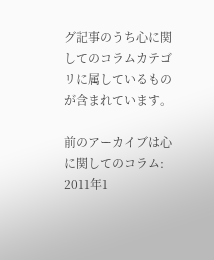グ記事のうち心に関してのコラムカテゴリに属しているものが含まれています。

前のアーカイブは心に関してのコラム: 2011年1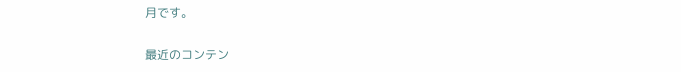月です。

最近のコンテン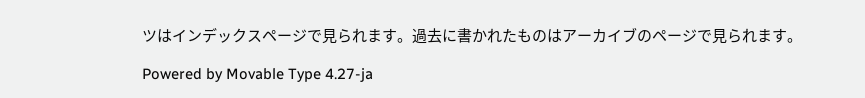ツはインデックスページで見られます。過去に書かれたものはアーカイブのページで見られます。

Powered by Movable Type 4.27-ja